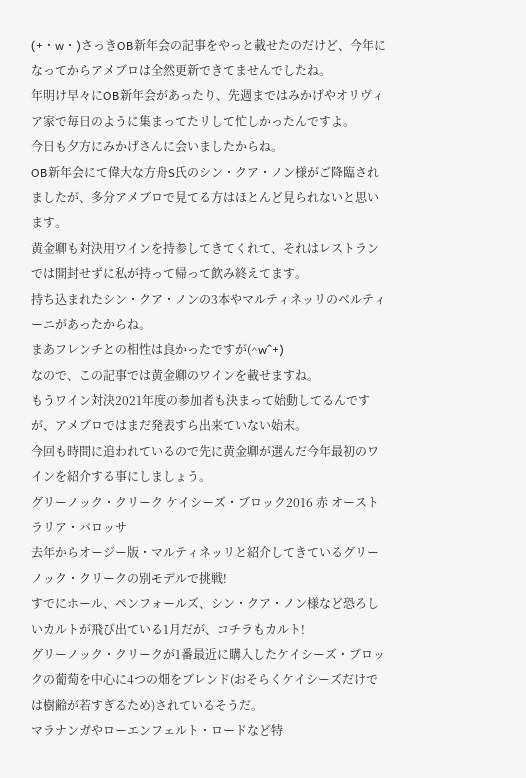(+・w・)さっきOB新年会の記事をやっと載せたのだけど、今年になってからアメブロは全然更新できてませんでしたね。
年明け早々にOB新年会があったり、先週まではみかげやオリヴィア家で毎日のように集まってたリして忙しかったんですよ。
今日も夕方にみかげさんに会いましたからね。
OB新年会にて偉大な方舟S氏のシン・クア・ノン様がご降臨されましたが、多分アメブロで見てる方はほとんど見られないと思います。
黄金卿も対決用ワインを持参してきてくれて、それはレストランでは開封せずに私が持って帰って飲み終えてます。
持ち込まれたシン・クア・ノンの3本やマルティネッリのベルティーニがあったからね。
まあフレンチとの相性は良かったですが(^w^+)
なので、この記事では黄金卿のワインを載せますね。
もうワイン対決2021年度の参加者も決まって始動してるんですが、アメブロではまだ発表すら出来ていない始末。
今回も時間に追われているので先に黄金卿が選んだ今年最初のワインを紹介する事にしましょう。
グリーノック・クリーク ケイシーズ・ブロック2016 赤 オーストラリア・バロッサ
去年からオージー版・マルティネッリと紹介してきているグリーノック・クリークの別モデルで挑戦!
すでにホール、ペンフォールズ、シン・クア・ノン様など恐ろしいカルトが飛び出ている1月だが、コチラもカルト!
グリーノック・クリークが1番最近に購入したケイシーズ・ブロックの葡萄を中心に4つの畑をブレンド(おそらくケイシーズだけでは樹齢が若すぎるため)されているそうだ。
マラナンガやローエンフェルト・ロードなど特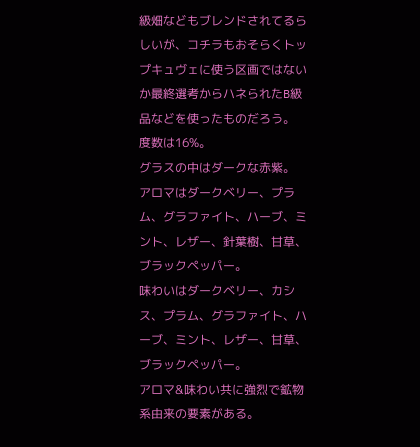級畑などもブレンドされてるらしいが、コチラもおそらくトップキュヴェに使う区画ではないか最終選考からハネられたB級品などを使ったものだろう。
度数は16%。
グラスの中はダークな赤紫。
アロマはダークベリー、プラム、グラファイト、ハーブ、ミント、レザー、針葉樹、甘草、ブラックペッパー。
味わいはダークベリー、カシス、プラム、グラファイト、ハーブ、ミント、レザー、甘草、ブラックペッパー。
アロマ&味わい共に強烈で鉱物系由来の要素がある。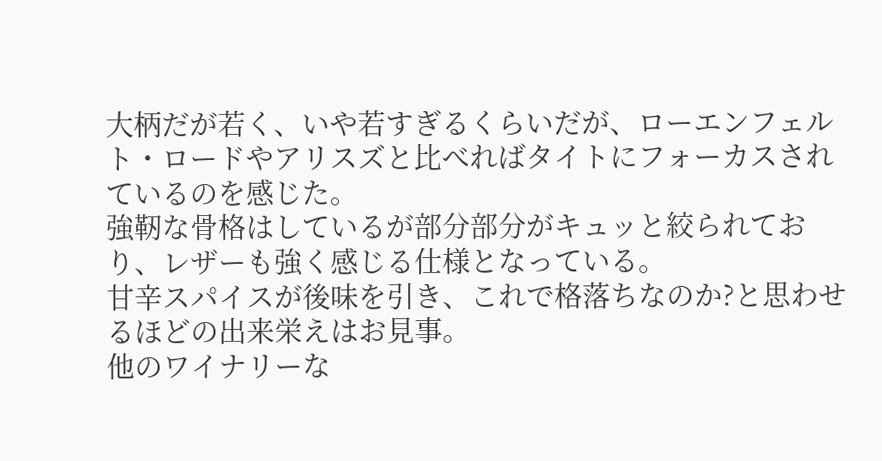大柄だが若く、いや若すぎるくらいだが、ローエンフェルト・ロードやアリスズと比べればタイトにフォーカスされているのを感じた。
強靭な骨格はしているが部分部分がキュッと絞られており、レザーも強く感じる仕様となっている。
甘辛スパイスが後味を引き、これで格落ちなのか?と思わせるほどの出来栄えはお見事。
他のワイナリーな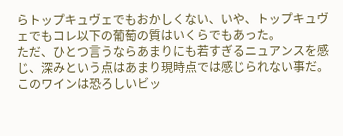らトップキュヴェでもおかしくない、いや、トップキュヴェでもコレ以下の葡萄の質はいくらでもあった。
ただ、ひとつ言うならあまりにも若すぎるニュアンスを感じ、深みという点はあまり現時点では感じられない事だ。
このワインは恐ろしいビッ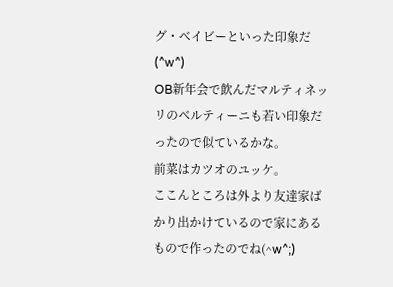グ・ベイビーといった印象だ(^w^)
OB新年会で飲んだマルティネッリのベルティーニも若い印象だったので似ているかな。
前菜はカツオのユッケ。
ここんところは外より友達家ばかり出かけているので家にあるもので作ったのでね(^w^;)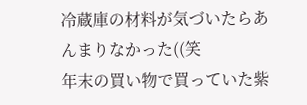冷蔵庫の材料が気づいたらあんまりなかった((笑
年末の買い物で買っていた紫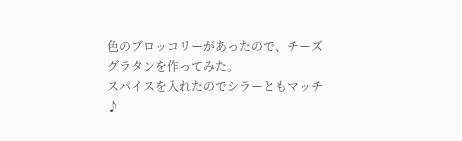色のブロッコリーがあったので、チーズグラタンを作ってみた。
スパイスを入れたのでシラーともマッチ♪